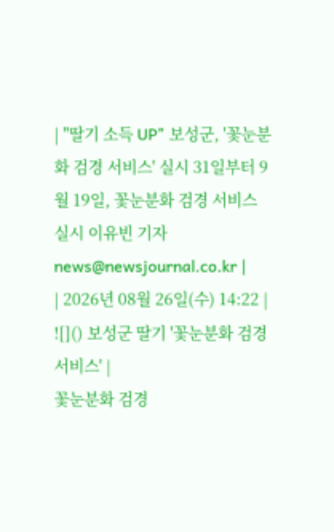| "딸기 소득 UP" 보성군, '꽃눈분화 검경 서비스' 실시 31일부터 9월 19일, 꽃눈분화 검경 서비스 실시 이유빈 기자 news@newsjournal.co.kr |
| 2026년 08월 26일(수) 14:22 |
![]() 보성군 딸기 '꽃눈분화 검경 서비스' |
꽃눈분화 검경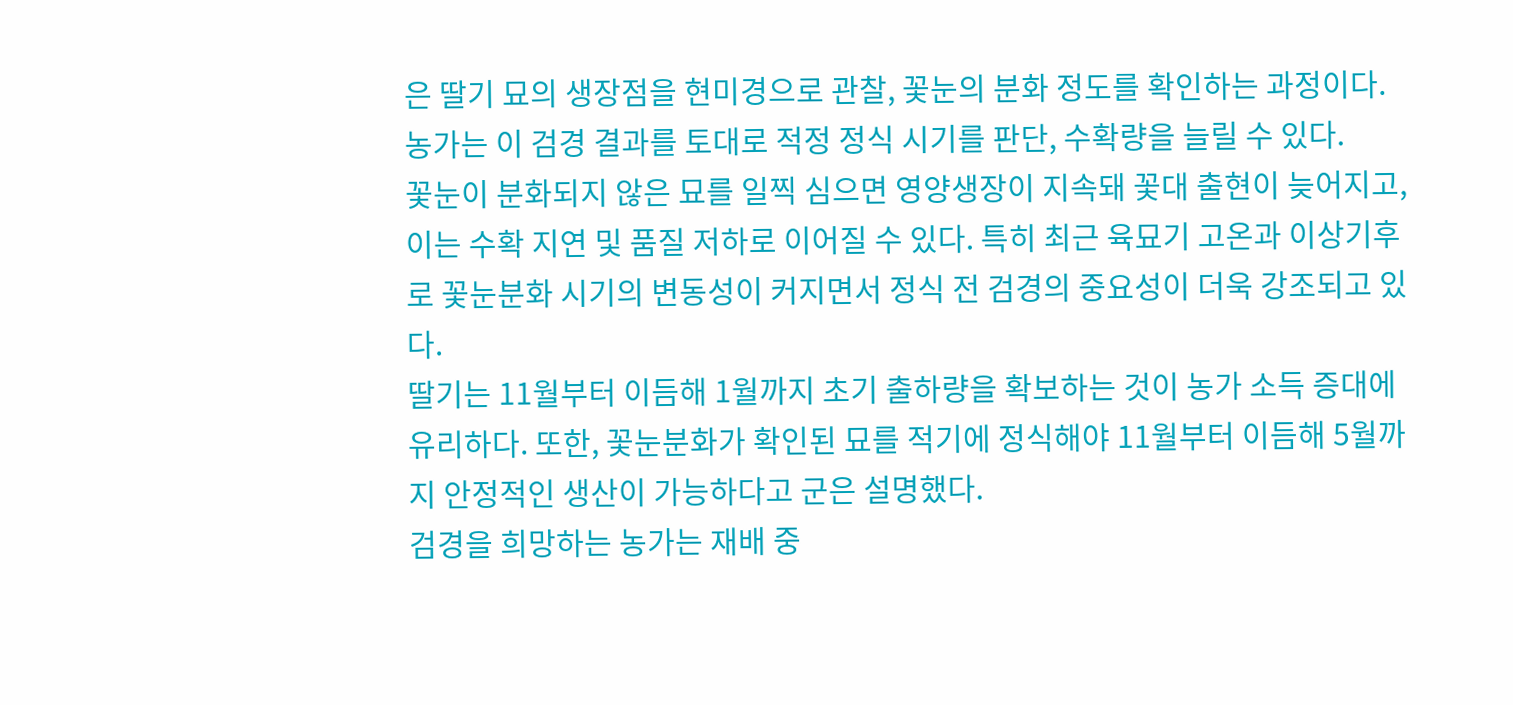은 딸기 묘의 생장점을 현미경으로 관찰, 꽃눈의 분화 정도를 확인하는 과정이다. 농가는 이 검경 결과를 토대로 적정 정식 시기를 판단, 수확량을 늘릴 수 있다.
꽃눈이 분화되지 않은 묘를 일찍 심으면 영양생장이 지속돼 꽃대 출현이 늦어지고, 이는 수확 지연 및 품질 저하로 이어질 수 있다. 특히 최근 육묘기 고온과 이상기후로 꽃눈분화 시기의 변동성이 커지면서 정식 전 검경의 중요성이 더욱 강조되고 있다.
딸기는 11월부터 이듬해 1월까지 초기 출하량을 확보하는 것이 농가 소득 증대에 유리하다. 또한, 꽃눈분화가 확인된 묘를 적기에 정식해야 11월부터 이듬해 5월까지 안정적인 생산이 가능하다고 군은 설명했다.
검경을 희망하는 농가는 재배 중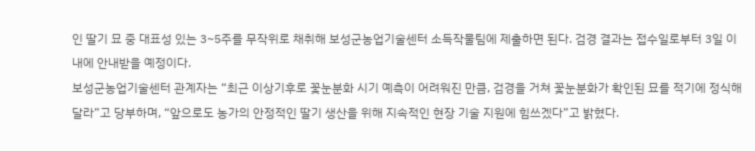인 딸기 묘 중 대표성 있는 3~5주를 무작위로 채취해 보성군농업기술센터 소득작물팀에 제출하면 된다. 검경 결과는 접수일로부터 3일 이내에 안내받을 예정이다.
보성군농업기술센터 관계자는 “최근 이상기후로 꽃눈분화 시기 예측이 어려워진 만큼, 검경을 거쳐 꽃눈분화가 확인된 묘를 적기에 정식해달라”고 당부하며, “앞으로도 농가의 안정적인 딸기 생산을 위해 지속적인 현장 기술 지원에 힘쓰겠다”고 밝혔다.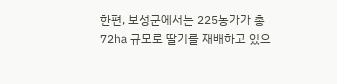한편, 보성군에서는 225농가가 총 72㏊ 규모로 딸기를 재배하고 있으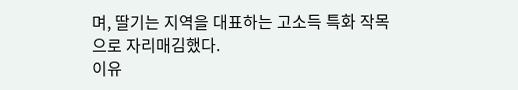며, 딸기는 지역을 대표하는 고소득 특화 작목으로 자리매김했다.
이유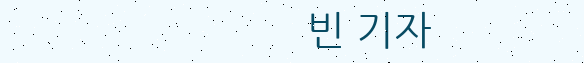빈 기자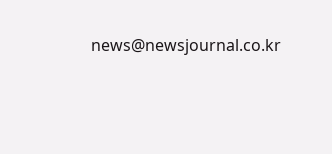news@newsjournal.co.kr